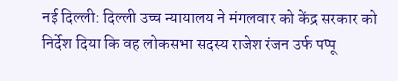नई दिल्ली: दिल्ली उच्च न्यायालय ने मंगलवार को केंद्र सरकार को निर्देश दिया कि वह लोकसभा सदस्य राजेश रंजन उर्फ पप्पू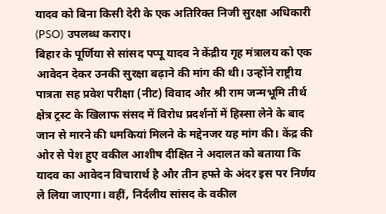यादव को बिना किसी देरी के एक अतिरिक्त निजी सुरक्षा अधिकारी (PSO) उपलब्ध कराए।
बिहार के पूर्णिया से सांसद पप्पू यादव ने केंद्रीय गृह मंत्रालय को एक आवेदन देकर उनकी सुरक्षा बढ़ाने की मांग की थी। उन्होंने राष्ट्रीय पात्रता सह प्रवेश परीक्षा (नीट) विवाद और श्री राम जन्मभूमि तीर्थ क्षेत्र ट्रस्ट के खिलाफ संसद में विरोध प्रदर्शनों में हिस्सा लेने के बाद जान से मारने की धमकियां मिलने के मद्देनजर यह मांग की। केंद्र की ओर से पेश हुए वकील आशीष दीक्षित ने अदालत को बताया कि यादव का आवेदन विचारार्थ है और तीन हफ्ते के अंदर इस पर निर्णय ले लिया जाएगा। वहीं, निर्दलीय सांसद के वकील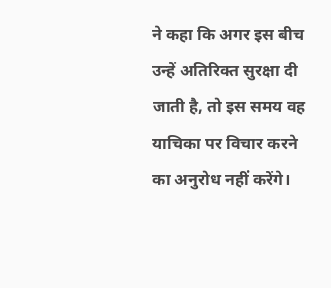ने कहा कि अगर इस बीच उन्हें अतिरिक्त सुरक्षा दी जाती है, तो इस समय वह याचिका पर विचार करने का अनुरोध नहीं करेंगे।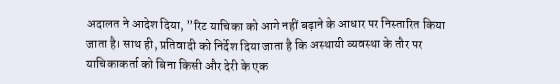अदालत ने आदेश दिया, ”रिट याचिका को आगे नहीं बढ़ाने के आधार पर निस्तारित किया जाता है। साथ ही, प्रतिवादी को निर्देश दिया जाता है कि अस्थायी व्यवस्था के तौर पर याचिकाकर्ता को बिना किसी और देरी के एक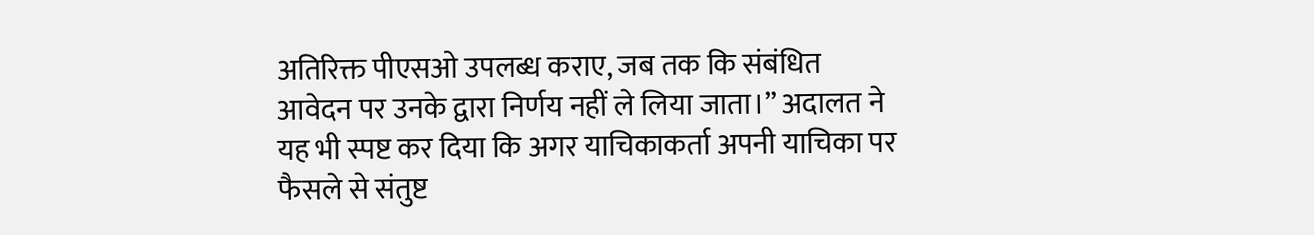अतिरिक्त पीएसओ उपलब्ध कराए, जब तक कि संबंधित आवेदन पर उनके द्वारा निर्णय नहीं ले लिया जाता।” अदालत ने यह भी स्पष्ट कर दिया कि अगर याचिकाकर्ता अपनी याचिका पर फैसले से संतुष्ट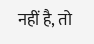नहीं है, तो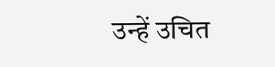उन्हें उचित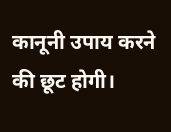कानूनी उपाय करने की छूट होगी।